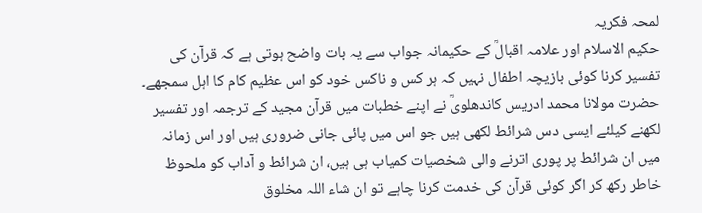لمحہ فکریہ
حکیم الاسلام اور علامہ اقبالؒ کے حکیمانہ جواب سے یہ بات واضح ہوتی ہے کہ قرآن کی تفسیر کرنا کوئی بازیچہ اطفال نہیں کہ ہر کس و ناکس خود کو اس عظیم کام کا اہل سمجھے۔
حضرت مولانا محمد ادریس کاندھلویؒ نے اپنے خطبات میں قرآن مجید کے ترجمہ اور تفسیر لکھنے کیلئے ایسی دس شرائط لکھی ہیں جو اس میں پائی جانی ضروری ہیں اور اس زمانہ میں ان شرائط پر پوری اترنے والی شخصیات کمیاب ہی ہیں، ان شرائط و آداب کو ملحوظ خاطر رکھ کر اگر کوئی قرآن کی خدمت کرنا چاہے تو ان شاء اللہ مخلوق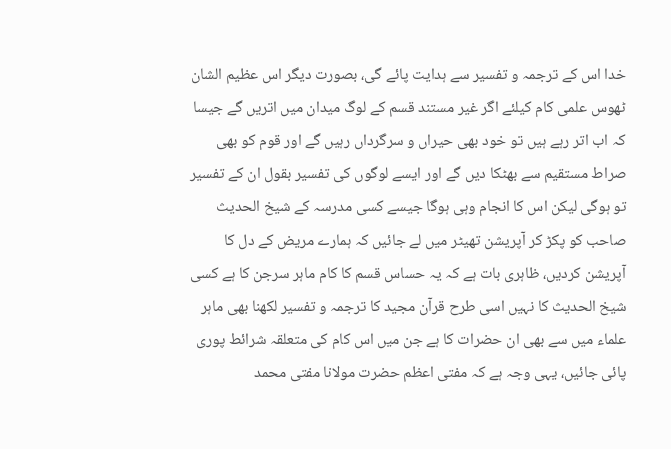خدا اس کے ترجمہ و تفسیر سے ہدایت پائے گی، بصورت دیگر اس عظیم الشان ٹھوس علمی کام کیلئے اگر غیر مستند قسم کے لوگ میدان میں اتریں گے جیسا کہ اب اتر رہے ہیں تو خود بھی حیراں و سرگرداں رہیں گے اور قوم کو بھی صراط مستقیم سے بھٹکا دیں گے اور ایسے لوگوں کی تفسیر بقول ان کے تفسیر تو ہوگی لیکن اس کا انجام وہی ہوگا جیسے کسی مدرسہ کے شیخ الحدیث صاحب کو پکڑ کر آپریشن تھیٹر میں لے جائیں کہ ہمارے مریض کے دل کا آپریشن کردیں، ظاہری بات ہے کہ یہ حساس قسم کا کام ماہر سرجن کا ہے کسی شیخ الحدیث کا نہیں اسی طرح قرآن مجید کا ترجمہ و تفسیر لکھنا بھی ماہر علماء میں سے بھی ان حضرات کا ہے جن میں اس کام کی متعلقہ شرائط پوری پائی جائیں، یہی وجہ ہے کہ مفتی اعظم حضرت مولانا مفتی محمد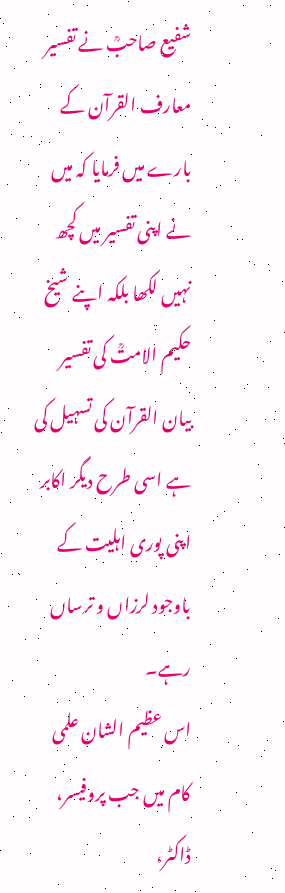شفیع صاحبؒ نے تفسیر معارف القرآن کے بارے میں فرمایا کہ میں نے اپنی تفسیر میں کچھ نہیں لکھا بلکہ اپنے شیخ حکیم الامتؒ کی تفسیر بیان القرآن کی تسہیل کی ہے اسی طرح دیگر اکابر اپنی پوری اہلیت کے باوجود لرزاں و ترساں رہے۔
اس عظیم الشان علمی کام میں جب پروفیسر، ڈاکٹر،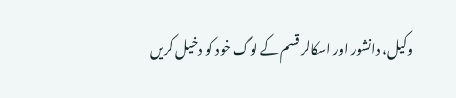وکیل، دانشور اور اسکالر قسم کے لوگ خود کو دخیل کریں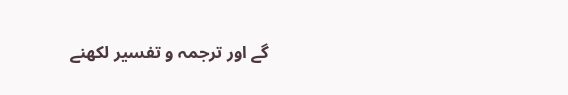گے اور ترجمہ و تفسیر لکھنے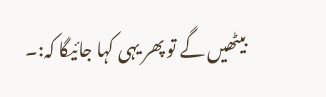بیٹھیں گے تو پھر یہی کہا جائیگا کہ:۔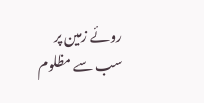روئے زمین پر سب سے مظلوم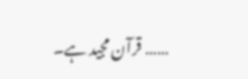…… قرآن مجید ہے۔